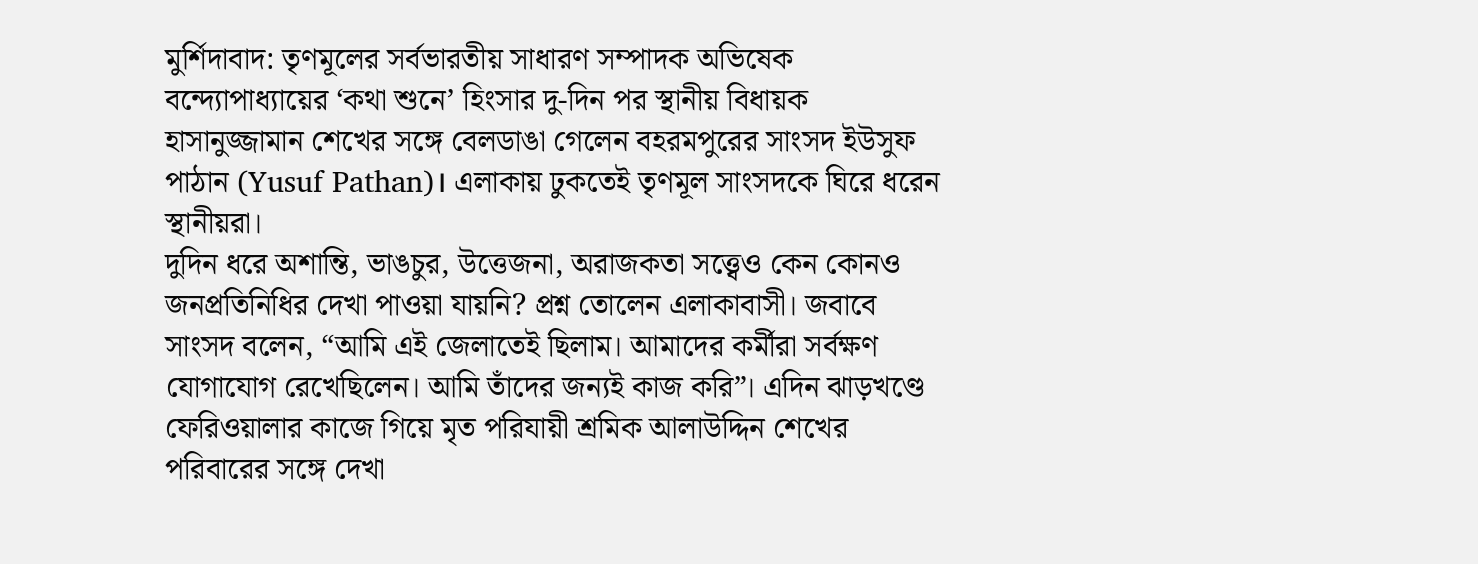মুর্শিদাবাদ: তৃণমূলের সর্বভারতীয় সাধারণ সম্পাদক অভিষেক বন্দ্যোপাধ্যায়ের ‘কথা শুনে’ হিংসার দু-দিন পর স্থানীয় বিধায়ক হাসানুজ্জামান শেখের সঙ্গে বেলডাঙা গেলেন বহরমপুরের সাংসদ ইউসুফ পাঠান (Yusuf Pathan)। এলাকায় ঢুকতেই তৃণমূল সাংসদকে ঘিরে ধরেন স্থানীয়রা।
দুদিন ধরে অশান্তি, ভাঙচুর, উত্তেজনা, অরাজকতা সত্ত্বেও কেন কোনও জনপ্রতিনিধির দেখা পাওয়া যায়নি? প্রশ্ন তোলেন এলাকাবাসী। জবাবে সাংসদ বলেন, “আমি এই জেলাতেই ছিলাম। আমাদের কর্মীরা সর্বক্ষণ যোগাযোগ রেখেছিলেন। আমি তাঁদের জন্যই কাজ করি”। এদিন ঝাড়খণ্ডে ফেরিওয়ালার কাজে গিয়ে মৃত পরিযায়ী শ্রমিক আলাউদ্দিন শেখের পরিবারের সঙ্গে দেখা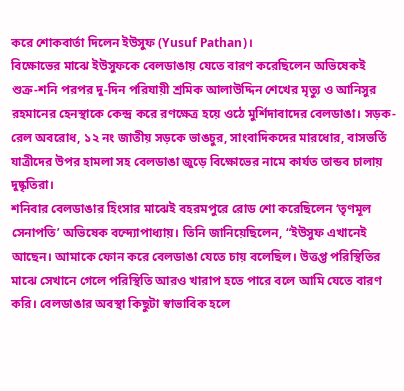করে শোকবার্তা দিলেন ইউসুফ (Yusuf Pathan)।
বিক্ষোভের মাঝে ইউসুফকে বেলডাঙায় যেতে বারণ করেছিলেন অভিষেকই
শুক্র-শনি পরপর দু-দিন পরিযায়ী শ্রমিক আলাউদ্দিন শেখের মৃত্যু ও আনিসুর রহমানের হেনস্থাকে কেন্দ্র করে রণক্ষেত্র হয়ে ওঠে মুর্শিদাবাদের বেলডাঙা। সড়ক-রেল অবরোধ, ১২ নং জাতীয় সড়কে ভাঙচুর, সাংবাদিকদের মারধোর, বাসভর্তি যাত্রীদের উপর হামলা সহ বেলডাঙা জুড়ে বিক্ষোভের নামে কার্যত তান্ডব চালায় দুষ্কৃতিরা।
শনিবার বেলডাঙার হিংসার মাঝেই বহরমপুরে রোড শো করেছিলেন ‘তৃণমূল সেনাপতি’ অভিষেক বন্দ্যোপাধ্যায়। তিনি জানিয়েছিলেন, “ইউসুফ এখানেই আছেন। আমাকে ফোন করে বেলডাঙা যেতে চায় বলেছিল। উত্তপ্ত পরিস্থিতির মাঝে সেখানে গেলে পরিস্থিতি আরও খারাপ হতে পারে বলে আমি যেতে বারণ করি। বেলডাঙার অবস্থা কিছুটা স্বাভাবিক হলে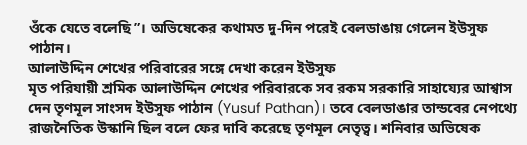ওঁকে যেতে বলেছি”। অভিষেকের কথামত দু-দিন পরেই বেলডাঙায় গেলেন ইউসুফ পাঠান।
আলাউদ্দিন শেখের পরিবারের সঙ্গে দেখা করেন ইউসুফ
মৃত পরিযায়ী শ্রমিক আলাউদ্দিন শেখের পরিবারকে সব রকম সরকারি সাহায্যের আশ্বাস দেন তৃণমূল সাংসদ ইউসুফ পাঠান (Yusuf Pathan)। তবে বেলডাঙার তান্ডবের নেপথ্যে রাজনৈতিক উস্কানি ছিল বলে ফের দাবি করেছে তৃণমূল নেতৃত্ব। শনিবার অভিষেক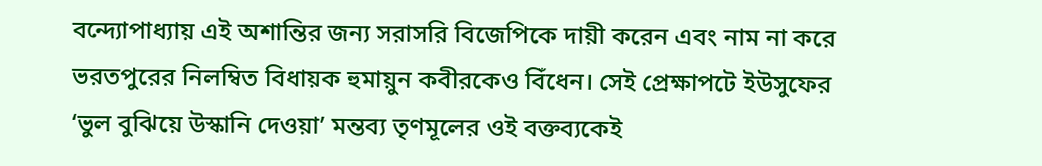বন্দ্যোপাধ্যায় এই অশান্তির জন্য সরাসরি বিজেপিকে দায়ী করেন এবং নাম না করে ভরতপুরের নিলম্বিত বিধায়ক হুমায়ুন কবীরকেও বিঁধেন। সেই প্রেক্ষাপটে ইউসুফের ‘ভুল বুঝিয়ে উস্কানি দেওয়া’ মন্তব্য তৃণমূলের ওই বক্তব্যকেই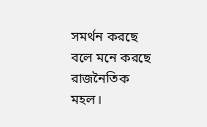সমর্থন করছে বলে মনে করছে রাজনৈতিক মহল।